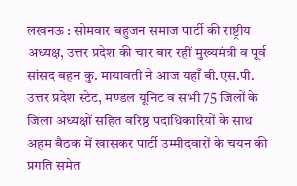लखनऊ : सोमवार बहुजन समाज पार्टी की राष्ट्रीय अध्यक्ष, उत्तर प्रदेश की चार बार रहीं मुख्यमंत्री व पूर्व सांसद बहन कु. मायावती ने आज यहाँ बी.एस.पी. उत्तर प्रदेश स्टेट, मण्डल यूनिट व सभी 75 जिलों के जिला अध्यक्षों सहित वरिष्ठ पदाधिकारियों के साथ अहम बैठक में खासकर पार्टी उम्मीदवारों के चयन की प्रगति समेत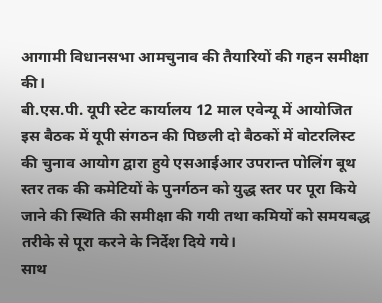आगामी विधानसभा आमचुनाव की तैयारियों की गहन समीक्षा की।
बी.एस.पी. यूपी स्टेट कार्यालय 12 माल एवेन्यू में आयोजित इस बैठक में यूपी संगठन की पिछली दो बैठकों में वोटरलिस्ट की चुनाव आयोग द्वारा हुये एसआईआर उपरान्त पोलिंग बूथ स्तर तक की कमेटियों के पुनर्गठन को युद्ध स्तर पर पूरा किये जाने की स्थिति की समीक्षा की गयी तथा कमियों को समयबद्ध तरीके से पूरा करने के निर्देश दिये गये।
साथ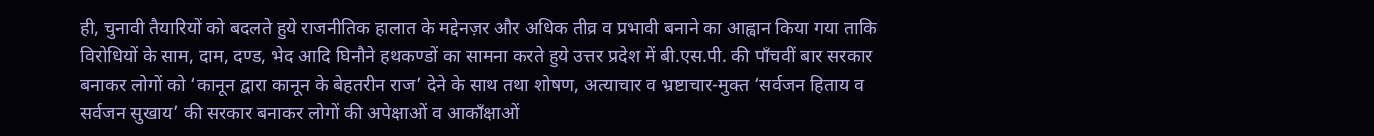ही, चुनावी तैयारियों को बदलते हुये राजनीतिक हालात के मद्देनज़र और अधिक तीव्र व प्रभावी बनाने का आह्वान किया गया ताकि विरोधियों के साम, दाम, दण्ड, भेद आदि घिनौने हथकण्डों का सामना करते हुये उत्तर प्रदेश में बी.एस.पी. की पाँचवीं बार सरकार बनाकर लोगों को ‘कानून द्वारा कानून के बेहतरीन राज’ देने के साथ तथा शोषण, अत्याचार व भ्रष्टाचार-मुक्त ‘सर्वजन हिताय व सर्वजन सुखाय’ की सरकार बनाकर लोगों की अपेक्षाओं व आकाँक्षाओं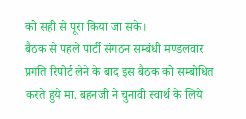को सही से पूरा किया जा सके।
बैठक से पहले पार्टी संगठन सम्बंधी मण्डलवार प्रगति रिपोर्ट लेने के बाद इस बैठक को सम्बोधित करते हुये मा. बहनजी ने चुनावी स्वार्थ के लिये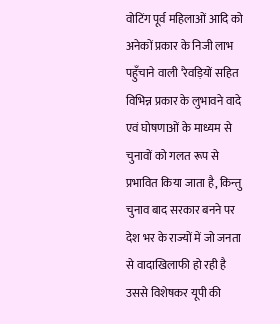वोटिंग पूर्व महिलाओं आदि को अनेकों प्रकार के निजी लाभ पहुँचाने वाली ‘रेवड़ियों सहित विभिन्न प्रकार के लुभावने वादे एवं घोषणाओं के माध्यम से चुनावों को गलत रूप से प्रभावित किया जाता है, किन्तु चुनाव बाद सरकार बनने पर देश भर के राज्यों में जो जनता से वादाखिलाफी हो रही है उससे विशेषकर यूपी की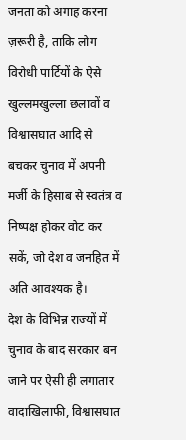जनता को अगाह करना ज़रूरी है, ताकि लोग विरोधी पार्टियों के ऐसे खुल्लमखुल्ला छलावों व विश्वासघात आदि से बचकर चुनाव में अपनी मर्जी के हिसाब से स्वतंत्र व निष्पक्ष होकर वोट कर सकें, जो देश व जनहित में अति आवश्यक है।
देश के विभिन्न राज्यों में चुनाव के बाद सरकार बन जाने पर ऐसी ही लगातार वादाखिलाफी, विश्वासघात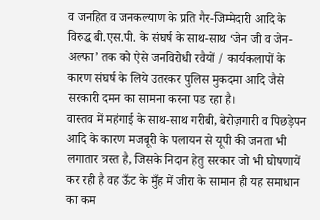व जनहित व जनकल्याण के प्रति गैर-जिम्मेदारी आदि के विरुद्ध बी.एस.पी. के संघर्ष के साथ-साथ ‘जेन जी व जेन-अल्फा’ तक को ऐसे जनविरोधी रवैयों / कार्यकलापों के कारण संघर्ष के लिये उतरकर पुलिस मुकदमा आदि जैसे सरकारी दमन का सामना करना पड रहा है।
वास्तव में महंगाई के साथ-साथ गरीबी, बेरोज़गारी व पिछड़ेपन आदि के कारण मजबूरी के पलायन से यूपी की जनता भी लगातार त्रस्त है, जिसके निदान हेतु सरकार जो भी घोषणायें कर रही है वह ऊँट के मुँह में जीरा के सामान ही यह समाधान का कम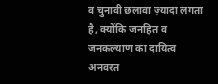व चुनावी छलावा ज़्यादा लगता है, क्योंकि जनहित व जनकल्याण का दायित्व अनवरत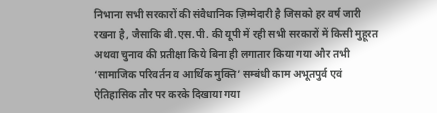निभाना सभी सरकारों की संवैधानिक ज़िम्मेदारी है जिसको हर वर्ष जारी रखना है, जैसाकि बी.एस.पी. की यूपी में रही सभी सरकारों में किसी मुहूरत अथवा चुनाव की प्रतीक्षा किये बिना ही लगातार किया गया और तभी ‘सामाजिक परिवर्तन व आर्थिक मुक्ति’ सम्बंधी काम अभूतपुर्व एवं ऐतिहासिक तौर पर करके दिखाया गया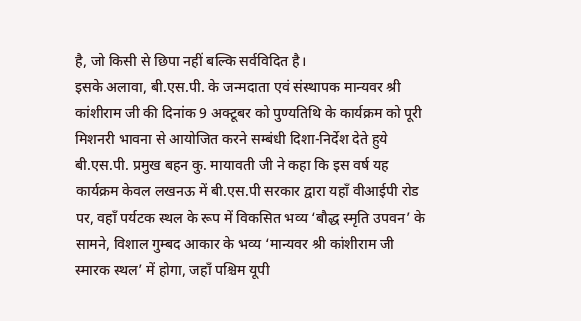है, जो किसी से छिपा नहीं बल्कि सर्वविदित है।
इसके अलावा, बी.एस.पी. के जन्मदाता एवं संस्थापक मान्यवर श्री कांशीराम जी की दिनांक 9 अक्टूबर को पुण्यतिथि के कार्यक्रम को पूरी मिशनरी भावना से आयोजित करने सम्बंधी दिशा-निर्देश देते हुये बी.एस.पी. प्रमुख बहन कु. मायावती जी ने कहा कि इस वर्ष यह कार्यक्रम केवल लखनऊ में बी.एस.पी सरकार द्वारा यहाँ वीआईपी रोड पर, वहाँ पर्यटक स्थल के रूप में विकसित भव्य ‘बौद्ध स्मृति उपवन’ के सामने, विशाल गुम्बद आकार के भव्य ‘मान्यवर श्री कांशीराम जी स्मारक स्थल’ में होगा, जहाँ पश्चिम यूपी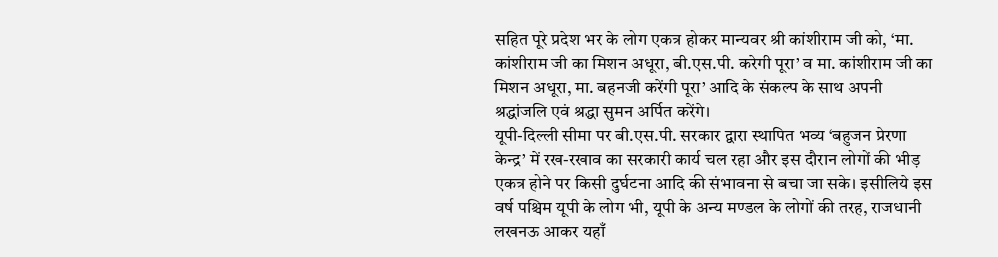सहित पूरे प्रदेश भर के लोग एकत्र होकर मान्यवर श्री कांशीराम जी को, ‘मा. कांशीराम जी का मिशन अधूरा, बी.एस.पी. करेगी पूरा’ व मा. कांशीराम जी का मिशन अधूरा, मा. बहनजी करेंगी पूरा’ आदि के संकल्प के साथ अपनी श्रद्धांजलि एवं श्रद्धा सुमन अर्पित करेंगे।
यूपी-दिल्ली सीमा पर बी.एस.पी. सरकार द्वारा स्थापित भव्य ‘बहुजन प्रेरणा केन्द्र’ में रख-रखाव का सरकारी कार्य चल रहा और इस दौरान लोगों की भीड़ एकत्र होने पर किसी दुर्घटना आदि की संभावना से बचा जा सके। इसीलिये इस वर्ष पश्चिम यूपी के लोग भी, यूपी के अन्य मण्डल के लोगों की तरह, राजधानी लखनऊ आकर यहाँ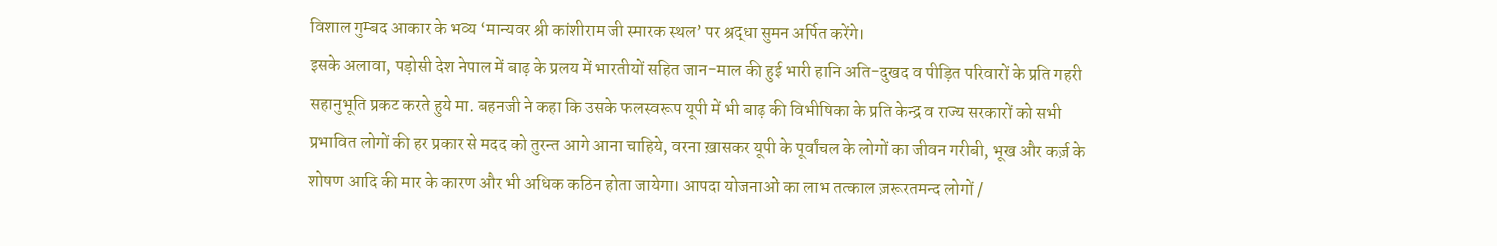विशाल गुम्बद आकार के भव्य ‘मान्यवर श्री कांशीराम जी स्मारक स्थल’ पर श्रद्धा सुमन अर्पित करेंगे।
इसके अलावा, पड़ोसी देश नेपाल में बाढ़ के प्रलय में भारतीयों सहित जान-माल की हुई भारी हानि अति-दुखद व पीड़ित परिवारों के प्रति गहरी सहानुभूति प्रकट करते हुये मा. बहनजी ने कहा कि उसके फलस्वरूप यूपी में भी बाढ़ की विभीषिका के प्रति केन्द्र व राज्य सरकारों को सभी प्रभावित लोगों की हर प्रकार से मदद को तुरन्त आगे आना चाहिये, वरना ख़ासकर यूपी के पूर्वांचल के लोगों का जीवन गरीबी, भूख और कर्ज़ के शोषण आदि की मार के कारण और भी अधिक कठिन होता जायेगा। आपदा योजनाओं का लाभ तत्काल ज़रूरतमन्द लोगों /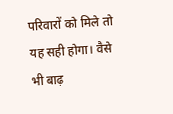परिवारों को मिले तो यह सही होगा। वैसे भी बाढ़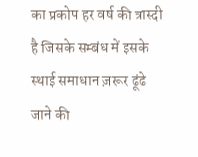का प्रकोप हर वर्ष की त्रास्दी है जिसके सम्बंध में इसके स्थाई समाधान ज़रूर ढूंढे जाने की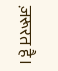ज़रूरत है।